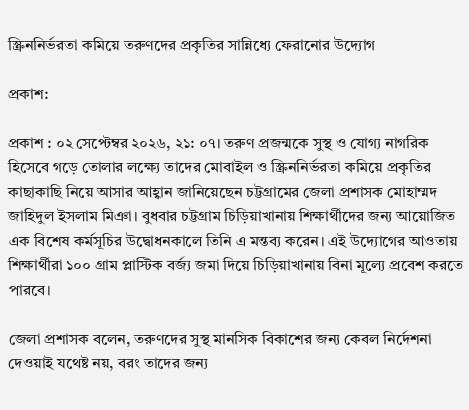স্ক্রিননির্ভরতা কমিয়ে তরুণদের প্রকৃতির সান্নিধ্যে ফেরানোর উদ্যোগ

প্রকাশ:

প্রকাশ : ০২ সেপ্টেম্বর ২০২৬, ২১: ০৭। তরুণ প্রজন্মকে সুস্থ ও যোগ্য নাগরিক হিসেবে গড়ে তোলার লক্ষ্যে তাদের মোবাইল ও স্ক্রিননির্ভরতা কমিয়ে প্রকৃতির কাছাকাছি নিয়ে আসার আহ্বান জানিয়েছেন চট্টগ্রামের জেলা প্রশাসক মোহাম্মদ জাহিদুল ইসলাম মিঞা। বুধবার চট্টগ্রাম চিড়িয়াখানায় শিক্ষার্থীদের জন্য আয়োজিত এক বিশেষ কর্মসূচির উদ্বোধনকালে তিনি এ মন্তব্য করেন। এই উদ্যোগের আওতায় শিক্ষার্থীরা ১০০ গ্রাম প্লাস্টিক বর্জ্য জমা দিয়ে চিড়িয়াখানায় বিনা মূল্যে প্রবেশ করতে পারবে।

জেলা প্রশাসক বলেন, তরুণদের সুস্থ মানসিক বিকাশের জন্য কেবল নির্দেশনা দেওয়াই যথেষ্ট নয়, বরং তাদের জন্য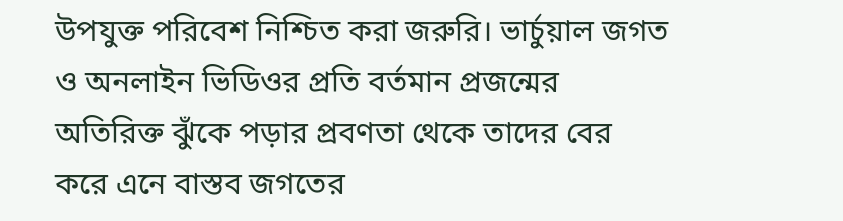উপযুক্ত পরিবেশ নিশ্চিত করা জরুরি। ভার্চুয়াল জগত ও অনলাইন ভিডিওর প্রতি বর্তমান প্রজন্মের অতিরিক্ত ঝুঁকে পড়ার প্রবণতা থেকে তাদের বের করে এনে বাস্তব জগতের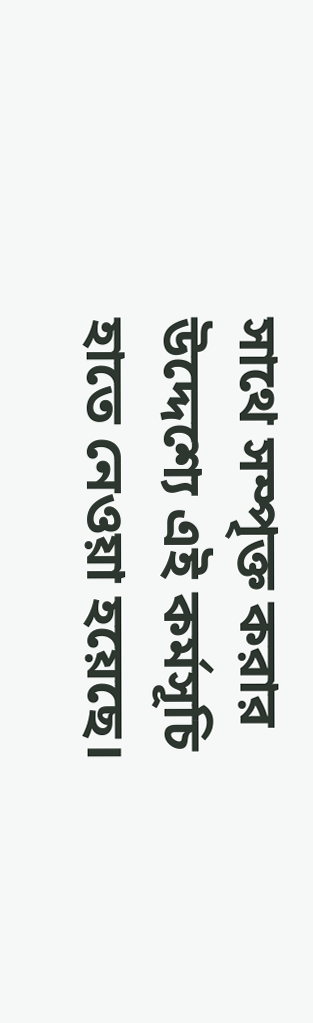সাথে সম্পৃক্ত করার উদ্দেশ্যে এই কর্মসূচি হাতে নেওয়া হয়েছে।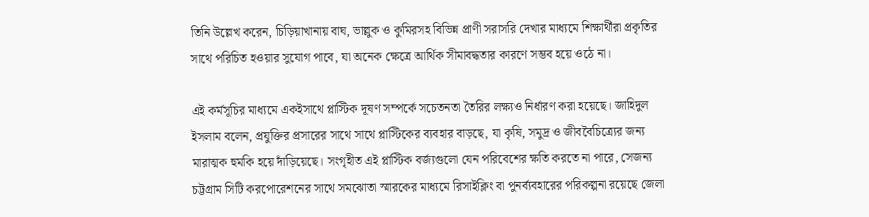তিনি উল্লেখ করেন, চিড়িয়াখানায় বাঘ, ভাল্লুক ও কুমিরসহ বিভিন্ন প্রাণী সরাসরি দেখার মাধ্যমে শিক্ষার্থীরা প্রকৃতির সাথে পরিচিত হওয়ার সুযোগ পাবে, যা অনেক ক্ষেত্রে আর্থিক সীমাবদ্ধতার কারণে সম্ভব হয়ে ওঠে না।

এই কর্মসূচির মাধ্যমে একইসাথে প্লাস্টিক দূষণ সম্পর্কে সচেতনতা তৈরির লক্ষ্যও নির্ধারণ করা হয়েছে। জাহিদুল ইসলাম বলেন, প্রযুক্তির প্রসারের সাথে সাথে প্লাস্টিকের ব্যবহার বাড়ছে, যা কৃষি, সমুদ্র ও জীববৈচিত্র্যের জন্য মারাত্মক হুমকি হয়ে দাঁড়িয়েছে। সংগৃহীত এই প্লাস্টিক বর্জ্যগুলো যেন পরিবেশের ক্ষতি করতে না পারে, সেজন্য চট্টগ্রাম সিটি করপোরেশনের সাথে সমঝোতা স্মারকের মাধ্যমে রিসাইক্লিং বা পুনর্ব্যবহারের পরিকল্পনা রয়েছে জেলা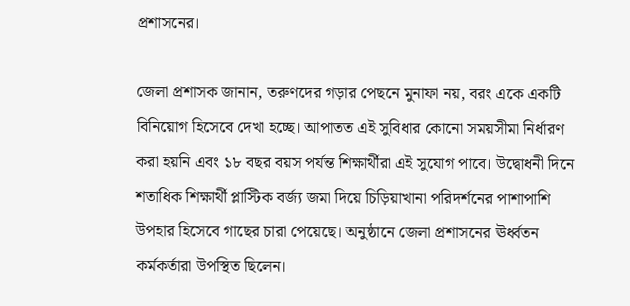প্রশাসনের।

জেলা প্রশাসক জানান, তরুণদের গড়ার পেছনে মুনাফা নয়, বরং একে একটি বিনিয়োগ হিসেবে দেখা হচ্ছে। আপাতত এই সুবিধার কোনো সময়সীমা নির্ধারণ করা হয়নি এবং ১৮ বছর বয়স পর্যন্ত শিক্ষার্থীরা এই সুযোগ পাবে। উদ্বোধনী দিনে শতাধিক শিক্ষার্থী প্লাস্টিক বর্জ্য জমা দিয়ে চিড়িয়াখানা পরিদর্শনের পাশাপাশি উপহার হিসেবে গাছের চারা পেয়েছে। অনুষ্ঠানে জেলা প্রশাসনের ঊর্ধ্বতন কর্মকর্তারা উপস্থিত ছিলেন।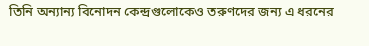তিনি অন্যান্য বিনোদন কেন্দ্রগুলোকেও তরুণদের জন্য এ ধরনের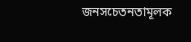জনসচেতনতামূলক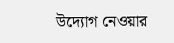উদ্যোগ নেওয়ার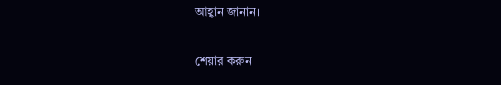আহ্বান জানান।

শেয়ার করুন